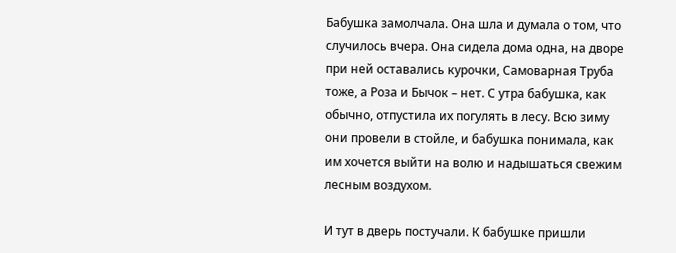Бабушка замолчала. Она шла и думала о том, что случилось вчера. Она сидела дома одна, на дворе при ней оставались курочки, Самоварная Труба тоже, а Роза и Бычок – нет. С утра бабушка, как обычно, отпустила их погулять в лесу. Всю зиму они провели в стойле, и бабушка понимала, как им хочется выйти на волю и надышаться свежим лесным воздухом.

И тут в дверь постучали. К бабушке пришли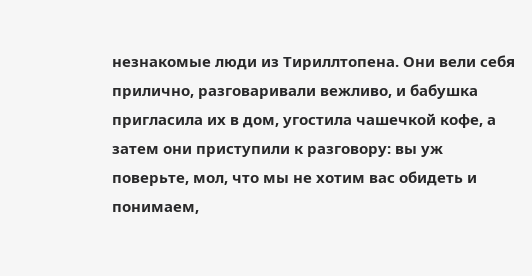незнакомые люди из Тириллтопена. Они вели себя прилично, разговаривали вежливо, и бабушка пригласила их в дом, угостила чашечкой кофе, а затем они приступили к разговору: вы уж поверьте, мол, что мы не хотим вас обидеть и понимаем,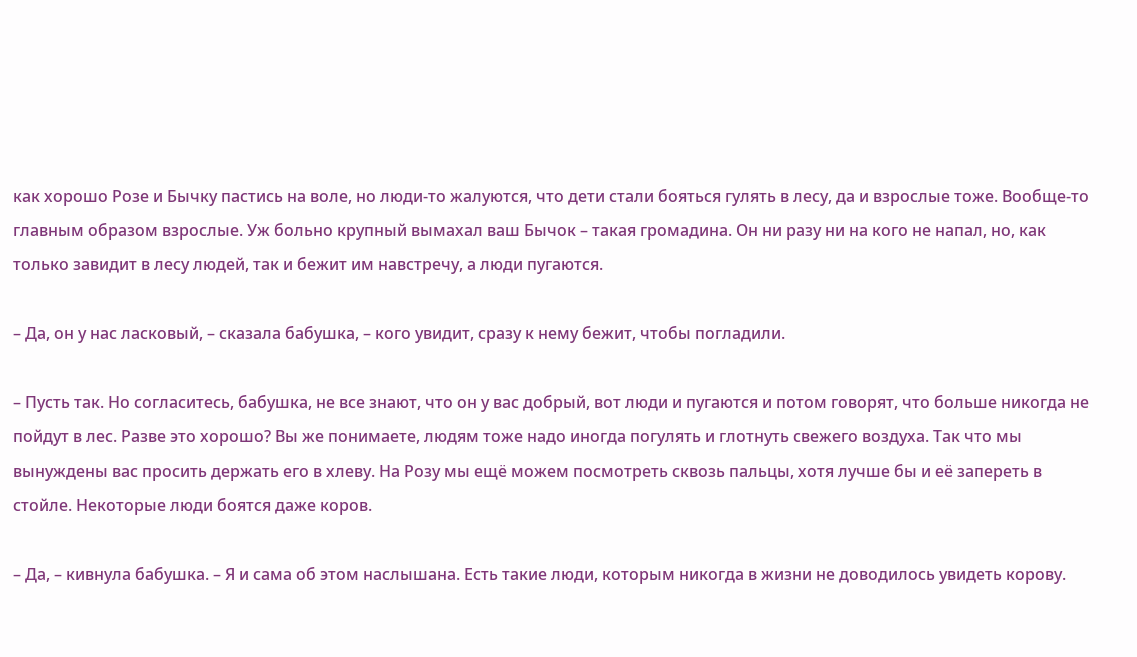как хорошо Розе и Бычку пастись на воле, но люди-то жалуются, что дети стали бояться гулять в лесу, да и взрослые тоже. Вообще-то главным образом взрослые. Уж больно крупный вымахал ваш Бычок – такая громадина. Он ни разу ни на кого не напал, но, как только завидит в лесу людей, так и бежит им навстречу, а люди пугаются.

– Да, он у нас ласковый, – сказала бабушка, – кого увидит, сразу к нему бежит, чтобы погладили.

– Пусть так. Но согласитесь, бабушка, не все знают, что он у вас добрый, вот люди и пугаются и потом говорят, что больше никогда не пойдут в лес. Разве это хорошо? Вы же понимаете, людям тоже надо иногда погулять и глотнуть свежего воздуха. Так что мы вынуждены вас просить держать его в хлеву. На Розу мы ещё можем посмотреть сквозь пальцы, хотя лучше бы и её запереть в стойле. Некоторые люди боятся даже коров.

– Да, – кивнула бабушка. – Я и сама об этом наслышана. Есть такие люди, которым никогда в жизни не доводилось увидеть корову.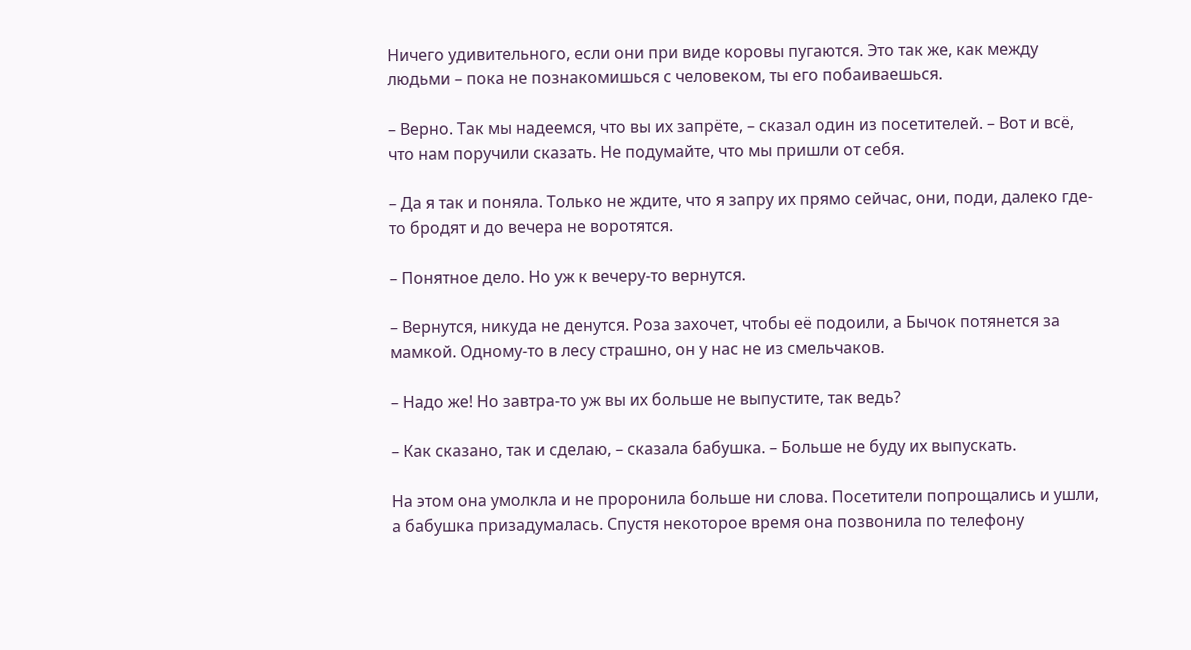Ничего удивительного, если они при виде коровы пугаются. Это так же, как между людьми – пока не познакомишься с человеком, ты его побаиваешься.

– Верно. Так мы надеемся, что вы их запрёте, – сказал один из посетителей. – Вот и всё, что нам поручили сказать. Не подумайте, что мы пришли от себя.

– Да я так и поняла. Только не ждите, что я запру их прямо сейчас, они, поди, далеко где-то бродят и до вечера не воротятся.

– Понятное дело. Но уж к вечеру-то вернутся.

– Вернутся, никуда не денутся. Роза захочет, чтобы её подоили, а Бычок потянется за мамкой. Одному-то в лесу страшно, он у нас не из смельчаков.

– Надо же! Но завтра-то уж вы их больше не выпустите, так ведь?

– Как сказано, так и сделаю, – сказала бабушка. – Больше не буду их выпускать.

На этом она умолкла и не проронила больше ни слова. Посетители попрощались и ушли, а бабушка призадумалась. Спустя некоторое время она позвонила по телефону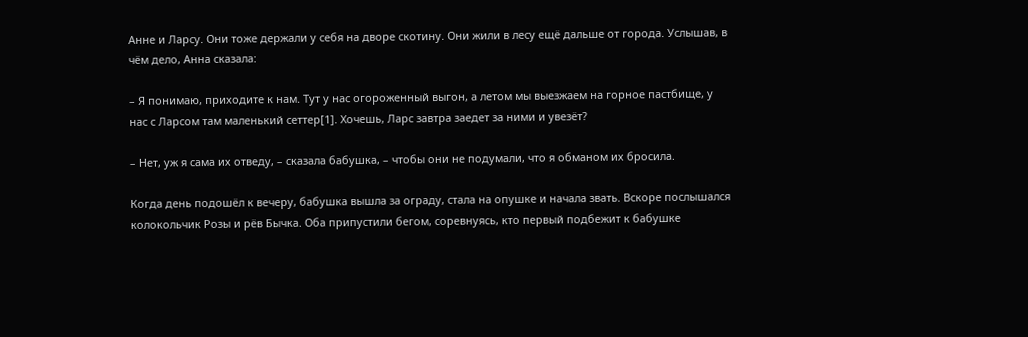Анне и Ларсу. Они тоже держали у себя на дворе скотину. Они жили в лесу ещё дальше от города. Услышав, в чём дело, Анна сказала:

– Я понимаю, приходите к нам. Тут у нас огороженный выгон, а летом мы выезжаем на горное пастбище, у нас с Ларсом там маленький сеттер[1]. Хочешь, Ларс завтра заедет за ними и увезёт?

– Нет, уж я сама их отведу, – сказала бабушка, – чтобы они не подумали, что я обманом их бросила.

Когда день подошёл к вечеру, бабушка вышла за ограду, стала на опушке и начала звать. Вскоре послышался колокольчик Розы и рёв Бычка. Оба припустили бегом, соревнуясь, кто первый подбежит к бабушке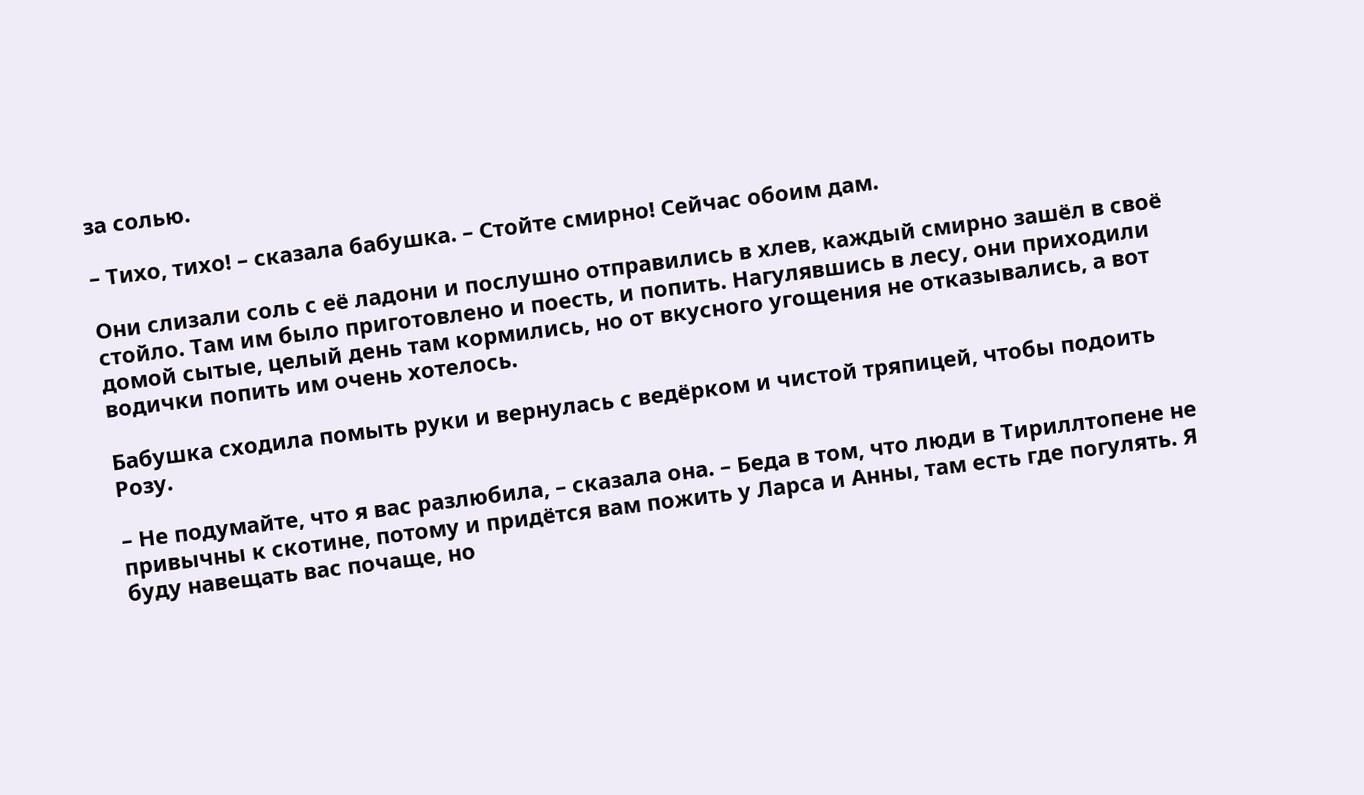за солью.

– Тихо, тихо! – сказала бабушка. – Стойте смирно! Сейчас обоим дам.

Они слизали соль с её ладони и послушно отправились в хлев, каждый смирно зашёл в своё стойло. Там им было приготовлено и поесть, и попить. Нагулявшись в лесу, они приходили домой сытые, целый день там кормились, но от вкусного угощения не отказывались, а вот водички попить им очень хотелось.

Бабушка сходила помыть руки и вернулась с ведёрком и чистой тряпицей, чтобы подоить Розу.

– Не подумайте, что я вас разлюбила, – сказала она. – Беда в том, что люди в Тириллтопене не привычны к скотине, потому и придётся вам пожить у Ларса и Анны, там есть где погулять. Я буду навещать вас почаще, но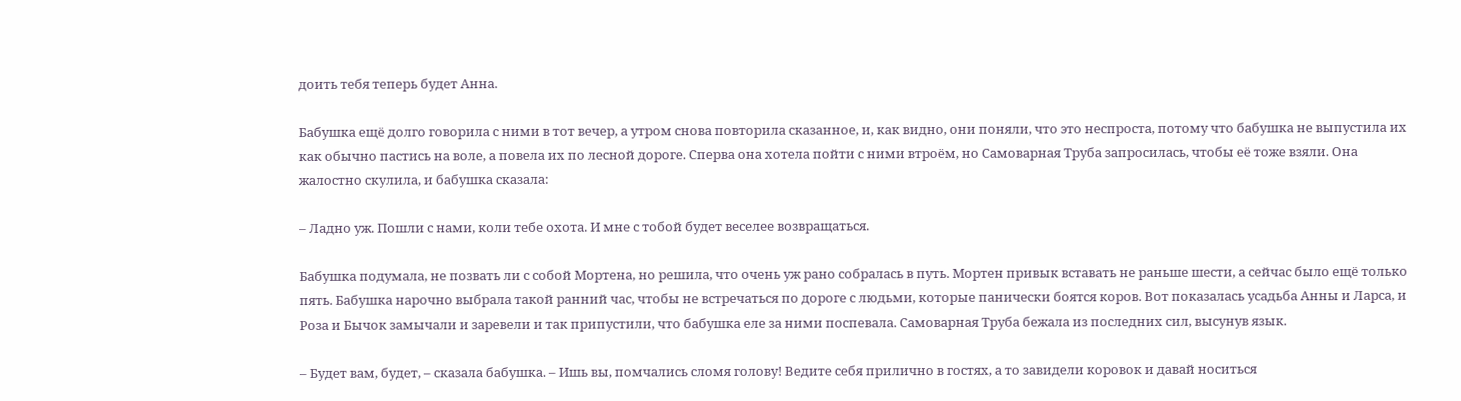доить тебя теперь будет Анна.

Бабушка ещё долго говорила с ними в тот вечер, а утром снова повторила сказанное, и, как видно, они поняли, что это неспроста, потому что бабушка не выпустила их как обычно пастись на воле, а повела их по лесной дороге. Сперва она хотела пойти с ними втроём, но Самоварная Труба запросилась, чтобы её тоже взяли. Она жалостно скулила, и бабушка сказала:

– Ладно уж. Пошли с нами, коли тебе охота. И мне с тобой будет веселее возвращаться.

Бабушка подумала, не позвать ли с собой Мортена, но решила, что очень уж рано собралась в путь. Мортен привык вставать не раньше шести, а сейчас было ещё только пять. Бабушка нарочно выбрала такой ранний час, чтобы не встречаться по дороге с людьми, которые панически боятся коров. Вот показалась усадьба Анны и Ларса, и Роза и Бычок замычали и заревели и так припустили, что бабушка еле за ними поспевала. Самоварная Труба бежала из последних сил, высунув язык.

– Будет вам, будет, – сказала бабушка. – Ишь вы, помчались сломя голову! Ведите себя прилично в гостях, а то завидели коровок и давай носиться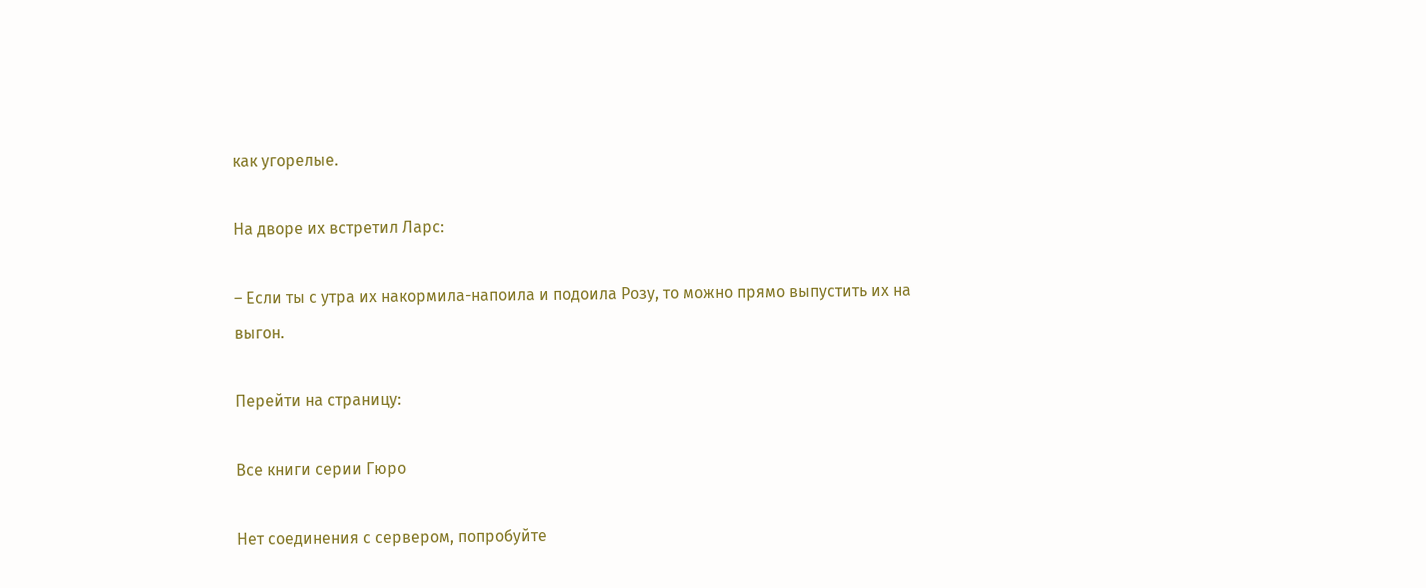как угорелые.

На дворе их встретил Ларс:

– Если ты с утра их накормила-напоила и подоила Розу, то можно прямо выпустить их на выгон.

Перейти на страницу:

Все книги серии Гюро

Нет соединения с сервером, попробуйте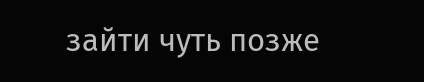зайти чуть позже